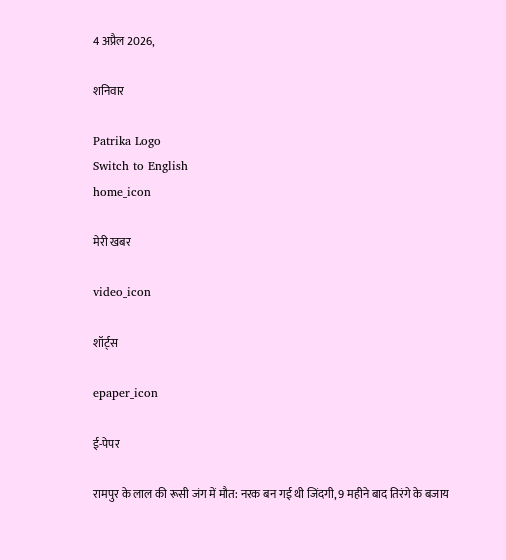4 अप्रैल 2026,

शनिवार

Patrika Logo
Switch to English
home_icon

मेरी खबर

video_icon

शॉर्ट्स

epaper_icon

ई-पेपर

रामपुर के लाल की रूसी जंग में मौत: नरक बन गई थी जिंदगी, 9 महीने बाद तिरंगे के बजाय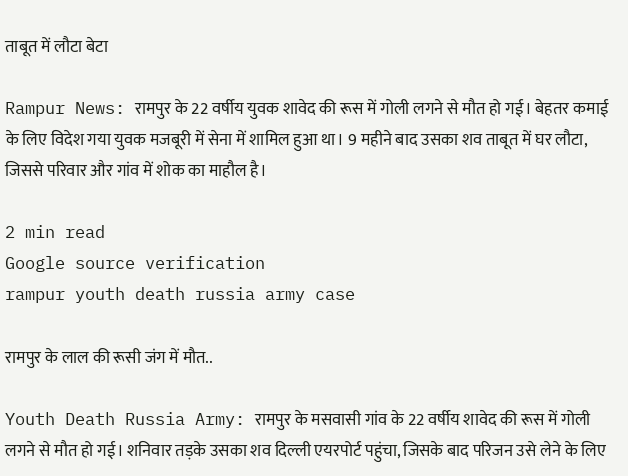ताबूत में लौटा बेटा

Rampur News: रामपुर के 22 वर्षीय युवक शावेद की रूस में गोली लगने से मौत हो गई। बेहतर कमाई के लिए विदेश गया युवक मजबूरी में सेना में शामिल हुआ था। 9 महीने बाद उसका शव ताबूत में घर लौटा, जिससे परिवार और गांव में शोक का माहौल है।

2 min read
Google source verification
rampur youth death russia army case

रामपुर के लाल की रूसी जंग में मौत..

Youth Death Russia Army: रामपुर के मसवासी गांव के 22 वर्षीय शावेद की रूस में गोली लगने से मौत हो गई। शनिवार तड़के उसका शव दिल्ली एयरपोर्ट पहुंचा, जिसके बाद परिजन उसे लेने के लिए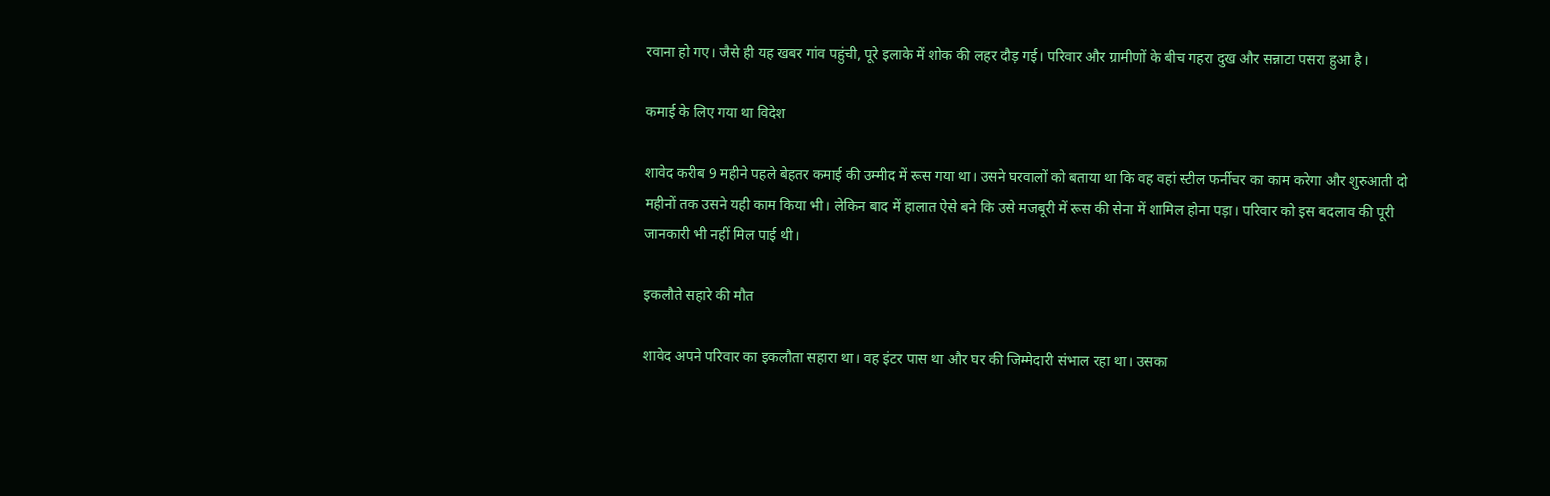रवाना हो गए। जैसे ही यह खबर गांव पहुंची, पूरे इलाके में शोक की लहर दौड़ गई। परिवार और ग्रामीणों के बीच गहरा दुख और सन्नाटा पसरा हुआ है।

कमाई के लिए गया था विदेश

शावेद करीब 9 महीने पहले बेहतर कमाई की उम्मीद में रूस गया था। उसने घरवालों को बताया था कि वह वहां स्टील फर्नीचर का काम करेगा और शुरुआती दो महीनों तक उसने यही काम किया भी। लेकिन बाद में हालात ऐसे बने कि उसे मजबूरी में रूस की सेना में शामिल होना पड़ा। परिवार को इस बदलाव की पूरी जानकारी भी नहीं मिल पाई थी।

इकलौते सहारे की मौत

शावेद अपने परिवार का इकलौता सहारा था। वह इंटर पास था और घर की जिम्मेदारी संभाल रहा था। उसका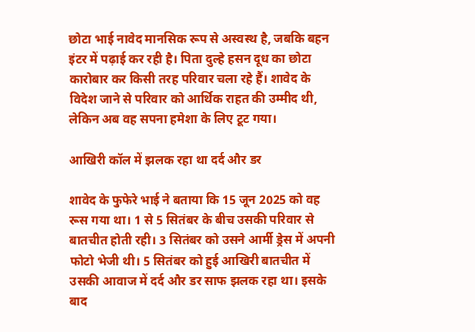छोटा भाई नावेद मानसिक रूप से अस्वस्थ है, जबकि बहन इंटर में पढ़ाई कर रही है। पिता दुल्हे हसन दूध का छोटा कारोबार कर किसी तरह परिवार चला रहे हैं। शावेद के विदेश जाने से परिवार को आर्थिक राहत की उम्मीद थी, लेकिन अब वह सपना हमेशा के लिए टूट गया।

आखिरी कॉल में झलक रहा था दर्द और डर

शावेद के फुफेरे भाई ने बताया कि 15 जून 2025 को वह रूस गया था। 1 से 5 सितंबर के बीच उसकी परिवार से बातचीत होती रही। 3 सितंबर को उसने आर्मी ड्रेस में अपनी फोटो भेजी थी। 5 सितंबर को हुई आखिरी बातचीत में उसकी आवाज में दर्द और डर साफ झलक रहा था। इसके बाद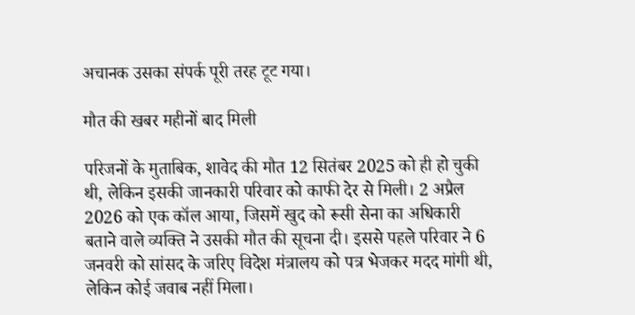अचानक उसका संपर्क पूरी तरह टूट गया।

मौत की खबर महीनों बाद मिली

परिजनों के मुताबिक, शावेद की मौत 12 सितंबर 2025 को ही हो चुकी थी, लेकिन इसकी जानकारी परिवार को काफी देर से मिली। 2 अप्रैल 2026 को एक कॉल आया, जिसमें खुद को रूसी सेना का अधिकारी बताने वाले व्यक्ति ने उसकी मौत की सूचना दी। इससे पहले परिवार ने 6 जनवरी को सांसद के जरिए विदेश मंत्रालय को पत्र भेजकर मदद मांगी थी, लेकिन कोई जवाब नहीं मिला।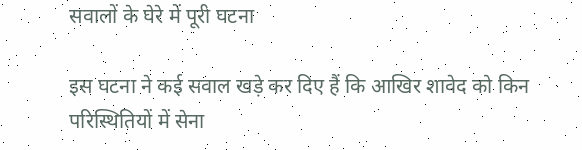सवालों के घेरे में पूरी घटना

इस घटना ने कई सवाल खड़े कर दिए हैं कि आखिर शावेद को किन परिस्थितियों में सेना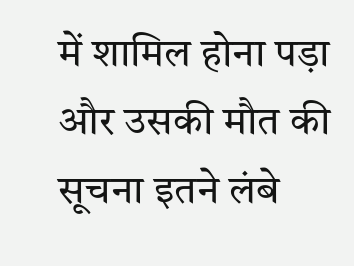में शामिल होना पड़ा और उसकी मौत की सूचना इतने लंबे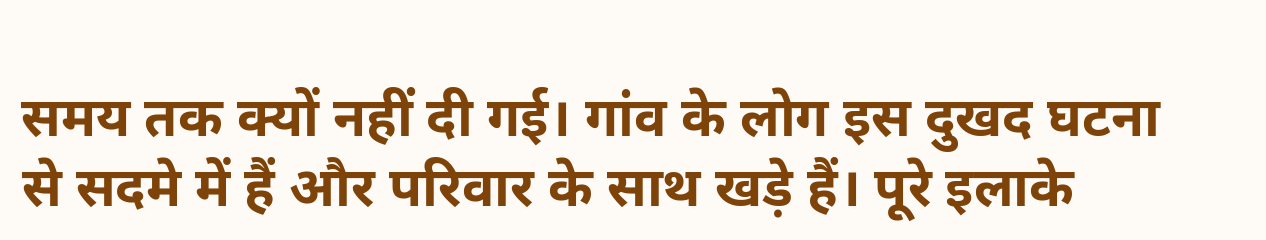समय तक क्यों नहीं दी गई। गांव के लोग इस दुखद घटना से सदमे में हैं और परिवार के साथ खड़े हैं। पूरे इलाके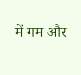में गम और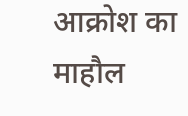आक्रोश का माहौल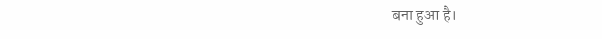बना हुआ है।